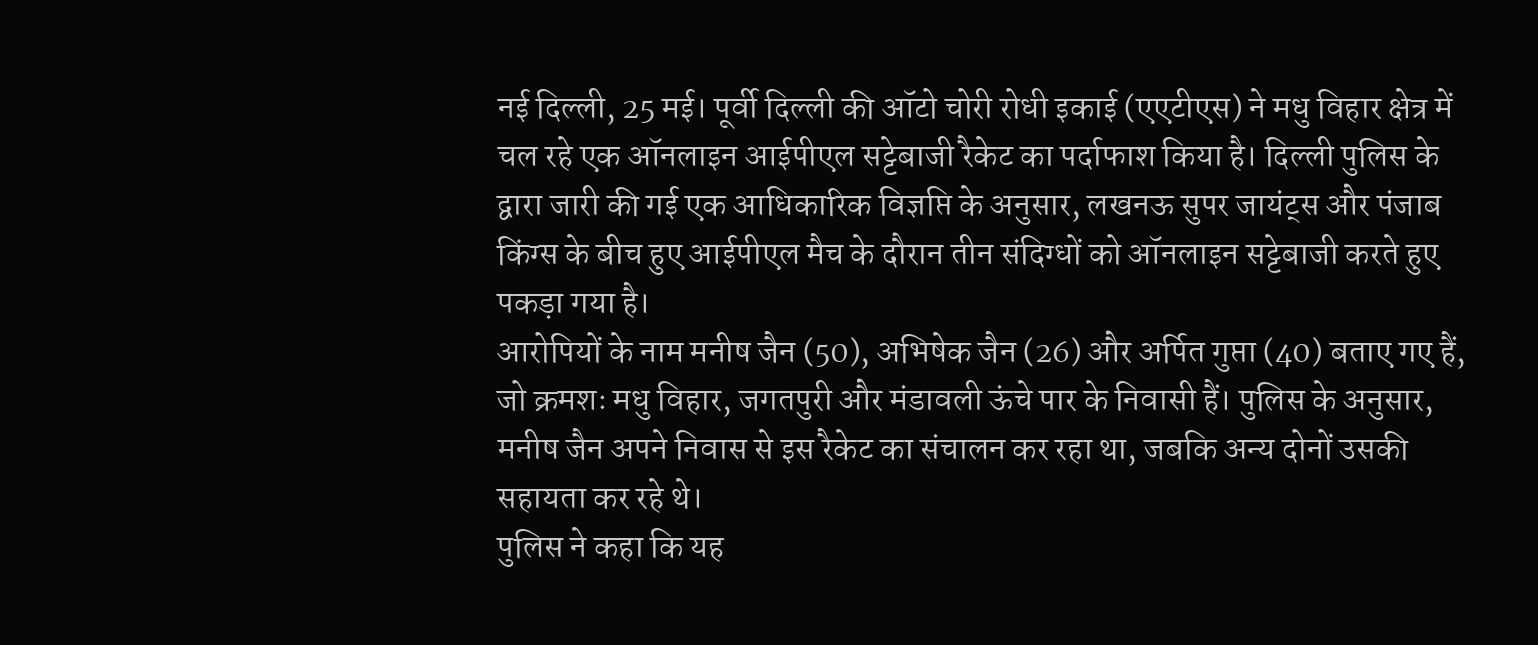नई दिल्ली, 25 मई। पूर्वी दिल्ली की ऑटो चोरी रोधी इकाई (एएटीएस) ने मधु विहार क्षेत्र में चल रहे एक ऑनलाइन आईपीएल सट्टेबाजी रैकेट का पर्दाफाश किया है। दिल्ली पुलिस के द्वारा जारी की गई एक आधिकारिक विज्ञप्ति के अनुसार, लखनऊ सुपर जायंट्स और पंजाब किंग्स के बीच हुए आईपीएल मैच के दौरान तीन संदिग्धों को ऑनलाइन सट्टेबाजी करते हुए पकड़ा गया है।
आरोपियों के नाम मनीष जैन (50), अभिषेक जैन (26) और अर्पित गुप्ता (40) बताए गए हैं, जो क्रमशः मधु विहार, जगतपुरी और मंडावली ऊंचे पार के निवासी हैं। पुलिस के अनुसार, मनीष जैन अपने निवास से इस रैकेट का संचालन कर रहा था, जबकि अन्य दोनों उसकी सहायता कर रहे थे।
पुलिस ने कहा कि यह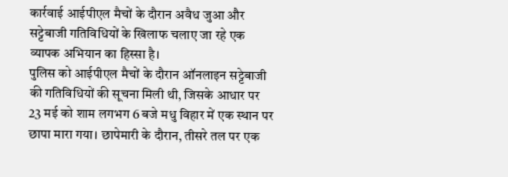कार्रवाई आईपीएल मैचों के दौरान अवैध जुआ और सट्टेबाजी गतिविधियों के खिलाफ चलाए जा रहे एक व्यापक अभियान का हिस्सा है।
पुलिस को आईपीएल मैचों के दौरान ऑनलाइन सट्टेबाजी की गतिविधियों की सूचना मिली थी, जिसके आधार पर 23 मई को शाम लगभग 6 बजे मधु विहार में एक स्थान पर छापा मारा गया। छापेमारी के दौरान, तीसरे तल पर एक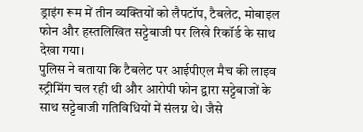ड्राइंग रूम में तीन व्यक्तियों को लैपटॉप, टैबलेट, मोबाइल फोन और हस्तलिखित सट्टेबाजी पर लिखे रिकॉर्ड के साथ देखा गया।
पुलिस ने बताया कि टैबलेट पर आईपीएल मैच की लाइव स्ट्रीमिंग चल रही थी और आरोपी फोन द्वारा सट्टेबाजों के साथ सट्टेबाजी गतिविधियों में संलग्न थे। जैसे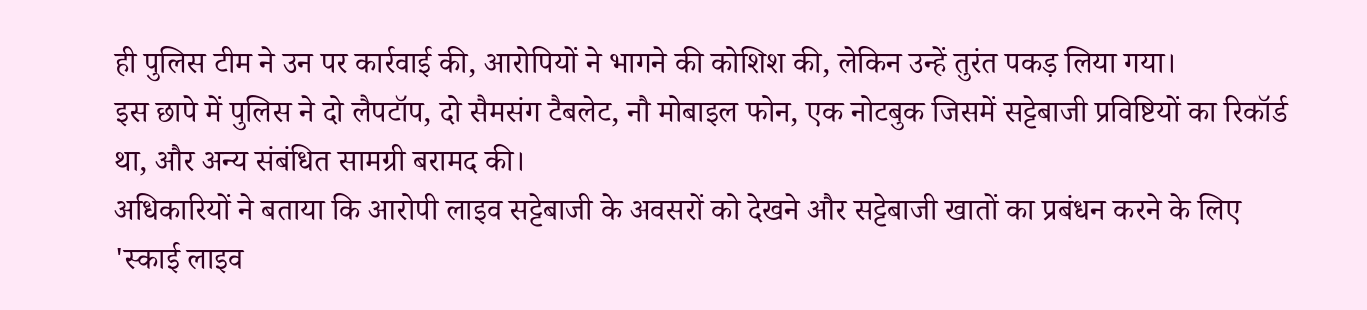ही पुलिस टीम ने उन पर कार्रवाई की, आरोपियों ने भागने की कोशिश की, लेकिन उन्हें तुरंत पकड़ लिया गया।
इस छापे में पुलिस ने दो लैपटॉप, दो सैमसंग टैबलेट, नौ मोबाइल फोन, एक नोटबुक जिसमें सट्टेबाजी प्रविष्टियों का रिकॉर्ड था, और अन्य संबंधित सामग्री बरामद की।
अधिकारियों ने बताया कि आरोपी लाइव सट्टेबाजी के अवसरों को देखने और सट्टेबाजी खातों का प्रबंधन करने के लिए 'स्काई लाइव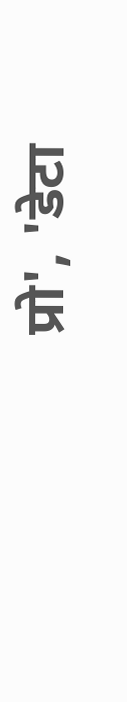प्रो', 'डेटा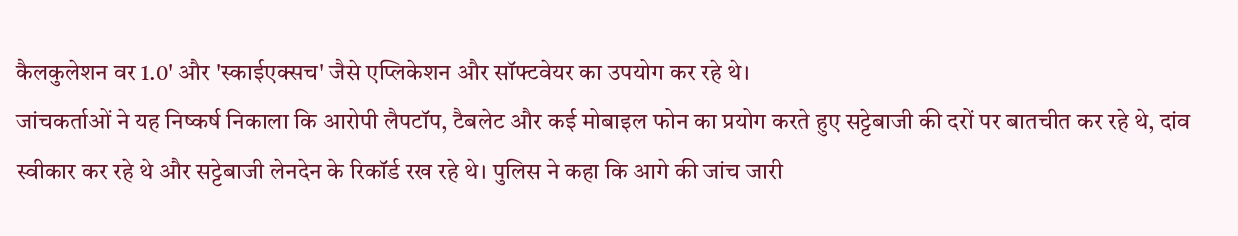कैलकुलेशन वर 1.0' और 'स्काईएक्सच' जैसे एप्लिकेशन और सॉफ्टवेयर का उपयोग कर रहे थे।
जांचकर्ताओं ने यह निष्कर्ष निकाला कि आरोपी लैपटॉप, टैबलेट और कई मोबाइल फोन का प्रयोग करते हुए सट्टेबाजी की दरों पर बातचीत कर रहे थे, दांव स्वीकार कर रहे थे और सट्टेबाजी लेनदेन के रिकॉर्ड रख रहे थे। पुलिस ने कहा कि आगे की जांच जारी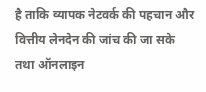है ताकि व्यापक नेटवर्क की पहचान और वित्तीय लेनदेन की जांच की जा सके तथा ऑनलाइन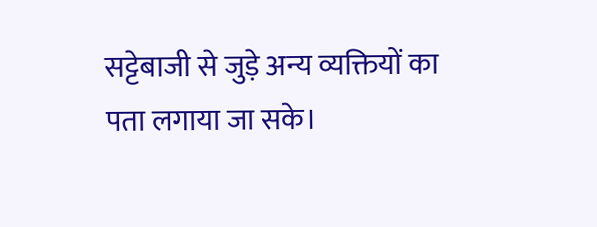सट्टेबाजी से जुड़े अन्य व्यक्तियों का पता लगाया जा सके।